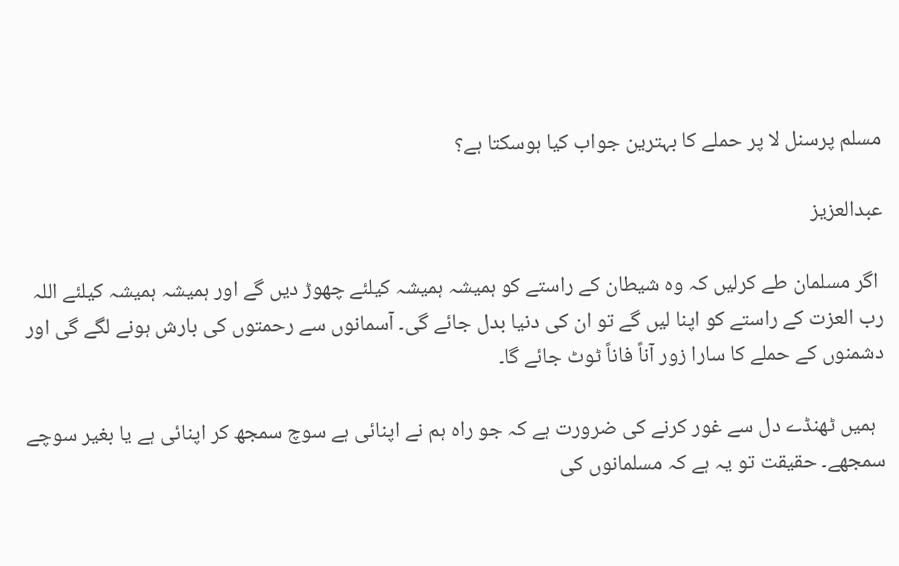مسلم پرسنل لا پر حملے کا بہترین جواب کیا ہوسکتا ہے؟

عبدالعزیز

 اگر مسلمان طے کرلیں کہ وہ شیطان کے راستے کو ہمیشہ ہمیشہ کیلئے چھوڑ دیں گے اور ہمیشہ ہمیشہ کیلئے اللہ رب العزت کے راستے کو اپنا لیں گے تو ان کی دنیا بدل جائے گی۔ آسمانوں سے رحمتوں کی بارش ہونے لگے گی اور دشمنوں کے حملے کا سارا زور آناً فاناً ٹوٹ جائے گا۔

  ہمیں ٹھنڈے دل سے غور کرنے کی ضرورت ہے کہ جو راہ ہم نے اپنائی ہے سوچ سمجھ کر اپنائی ہے یا بغیر سوچے سمجھے۔ حقیقت تو یہ ہے کہ مسلمانوں کی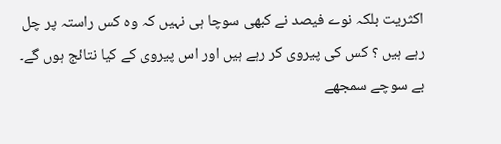اکثریت بلکہ نوے فیصد نے کبھی سوچا ہی نہیں کہ وہ کس راستہ پر چل رہے ہیں ؟ کس کی پیروی کر رہے ہیں اور اس پیروی کے کیا نتائج ہوں گے۔ بے سوچے سمجھے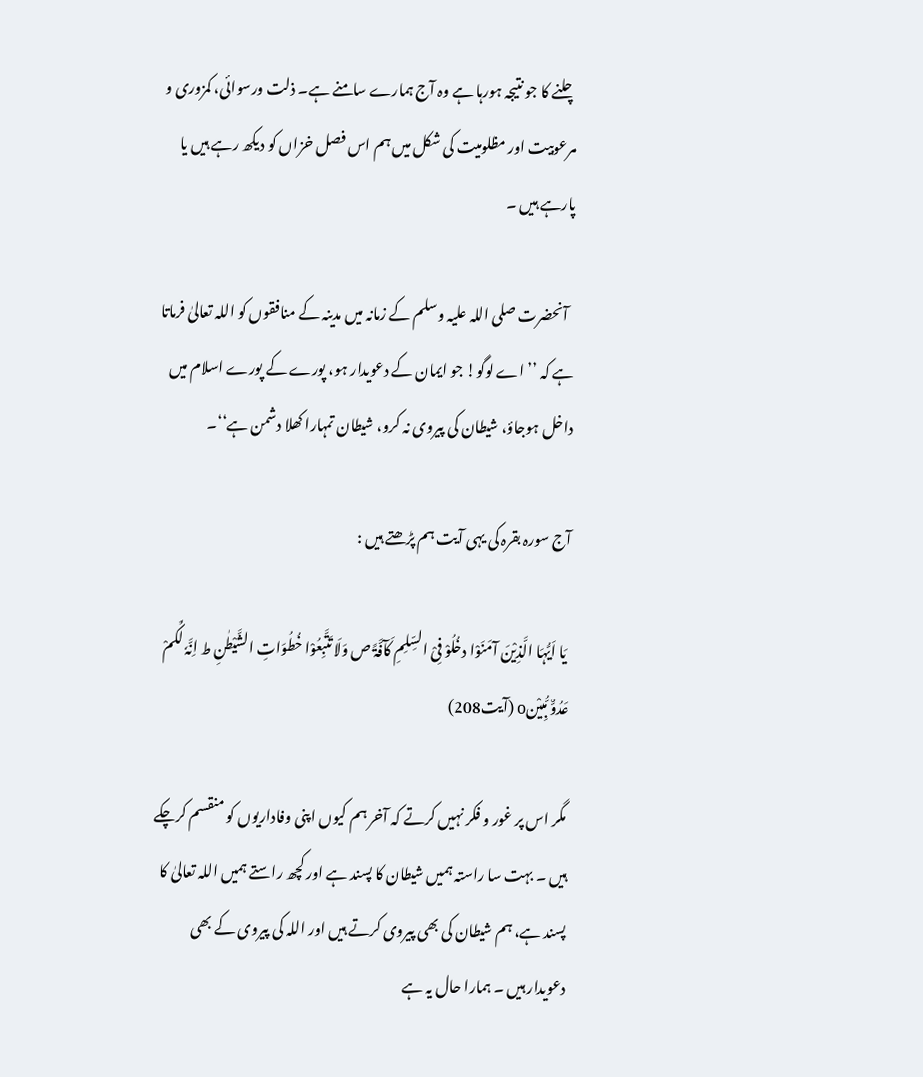چلنے کا جو نتیجہ ہورہا ہے وہ آج ہمارے سامنے ہے۔ ذلت ورسوائی، کمزوری و مرعوبیت اور مظلومیت کی شکل میں ہم اس فصل خزاں کو دیکھ رہے ہیں یا پارہے ہیں ۔

  آنحضرت صلی اللہ علیہ وسلم کے زمانہ میں مدینہ کے منافقوں کو اللہ تعالیٰ فرماتا ہے کہ ’’اے لوگو! جو ایمان کے دعویدار ہو، پورے کے پورے اسلام میں داخل ہوجاؤ، شیطان کی پیروی نہ کرو، شیطان تمہارا کھلا دشمن ہے‘‘۔

آج سورہ بقرہ کی یہی آیت ہم پڑھتے ہیں :

 یَا اَیُّہَا الَّذِیْنَ آمَنَوْا دخُلُوْ فِیْ السِّلِمِ کَآفَّۃً ص وَلَا تَتَّبِعُوْا خُطُوَاتِ الشَّیْطٰنِ ط اِنَّہٗ لَکُمْ عَدُوٌّ مُّبِیْنo (آیت208)

 مگر اس پر غور و فکر نہیں کرتے کہ آخر ہم کیوں اپنی وفاداریوں کو منقسم کرچکے ہیں ۔ بہت سا راستہ ہمیں شیطان کا پسند ہے اور کچھ راستے ہمیں اللہ تعالیٰ کا پسند ہے، ہم شیطان کی بھی پیروی کرتے ہیں اور اللہ کی پیروی کے بھی دعویدار ہیں ۔ ہمارا حال یہ ہے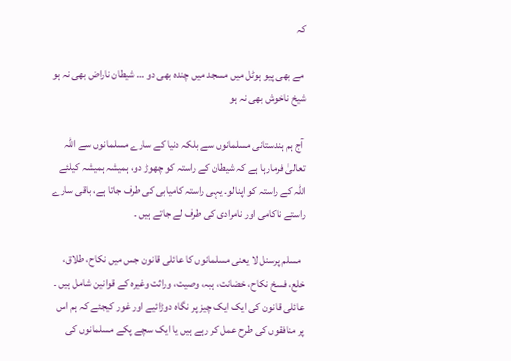کہ

 مے بھی پیو ہوٹل میں مسجد میں چندہ بھی دو … شیطان ناراض بھی نہ ہو شیخ ناخوش بھی نہ ہو

 آج ہم ہندستانی مسلمانوں سے بلکہ دنیا کے سارے مسلمانوں سے اللہ تعالیٰ فرمارہا ہے کہ شیطان کے راستہ کو چھوڑ دو، ہمیشہ ہمیشہ کیلئے اللہ کے راستہ کو اپنالو۔ یہی راستہ کامیابی کی طرف جاتا ہے، باقی سارے راستے ناکامی اور نامرادی کی طرف لے جاتے ہیں ۔

  مسلم پرسنل لا یعنی مسلمانوں کا عائلی قانون جس میں نکاح، طلاق، خلع، فسخ نکاح، خضانت، ہبہ، وصیت، وراثت وغیرہ کے قوانین شامل ہیں ۔ عائلی قانون کی ایک ایک چیز پر نگاہ دوڑائیے اور غور کیجئے کہ ہم اس پر منافقوں کی طرح عمل کر رہے ہیں یا ایک سچے پکے مسلمانوں کی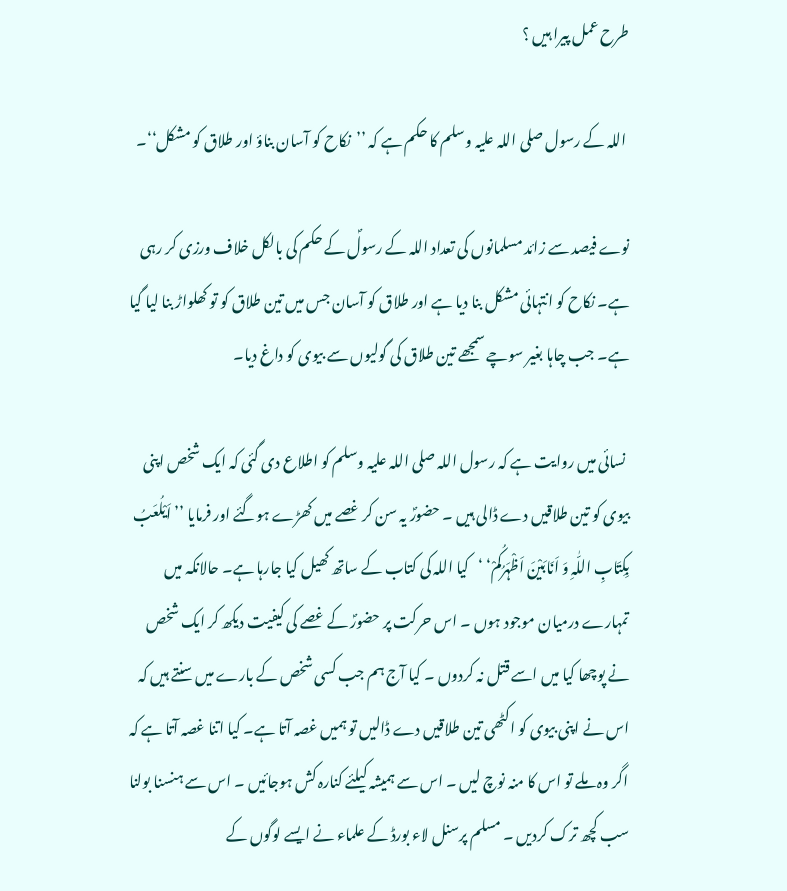طرح عمل پیرا ہیں ؟

 اللہ کے رسول صلی اللہ علیہ وسلم کا حکم ہے کہ ’’نکاح کو آسان بناؤ اور طلاق کو مشکل‘‘۔

نوے فیصد سے زائد مسلمانوں کی تعداد اللہ کے رسولؐ کے حکم کی بالکل خلاف ورزی کر رہی ہے۔ نکاح کو انتہائی مشکل بنا دیا ہے اور طلاق کو آسان جس میں تین طلاق کو تو کھلواڑ بنا لیا گیا ہے۔ جب چاہا بغیر سوچے سمجھے تین طلاق کی گولیوں سے بیوی کو داغ دیا۔

 نسائی میں روایت ہے کہ رسول اللہ صلی اللہ علیہ وسلم کو اطلاع دی گئی کہ ایک شخص اپنی بیوی کو تین طلاقیں دے ڈالی ہیں ۔ حضورؐ یہ سن کر غصے میں کھڑے ہوگئے اور فرمایا ’’اَیْلُعَبُ بِکِتَابِ اللّٰہِ وَ اَنَابَیْنَ اَظْہَرُکُمْ‘ ‘کیا اللہ کی کتاب کے ساتھ کھیل کیا جارہا ہے۔ حالانکہ میں تمہارے درمیان موجود ہوں ۔ اس حرکت پر حضورؐ کے غصے کی کیفیت دیکھ کر ایک شخص نے پوچھا کیا میں اسے قتل نہ کردوں ۔ کیا آج ہم جب کسی شخص کے بارے میں سنتے ہیں کہ اس نے اپنی بیوی کو اکٹھی تین طلاقیں دے ڈالیں تو ہمیں غصہ آتا ہے۔ کیا اتنا غصہ آتا ہے کہ اگر وہ ملے تو اس کا منہ نوچ لیں ۔ اس سے ہمیشہ کیلئے کنارہ کش ہوجائیں ۔ اس سے ہنسنا بولنا سب کچھ ترک کردیں ۔ مسلم پرسنل لاء بورڈ کے علماء نے ایسے لوگوں کے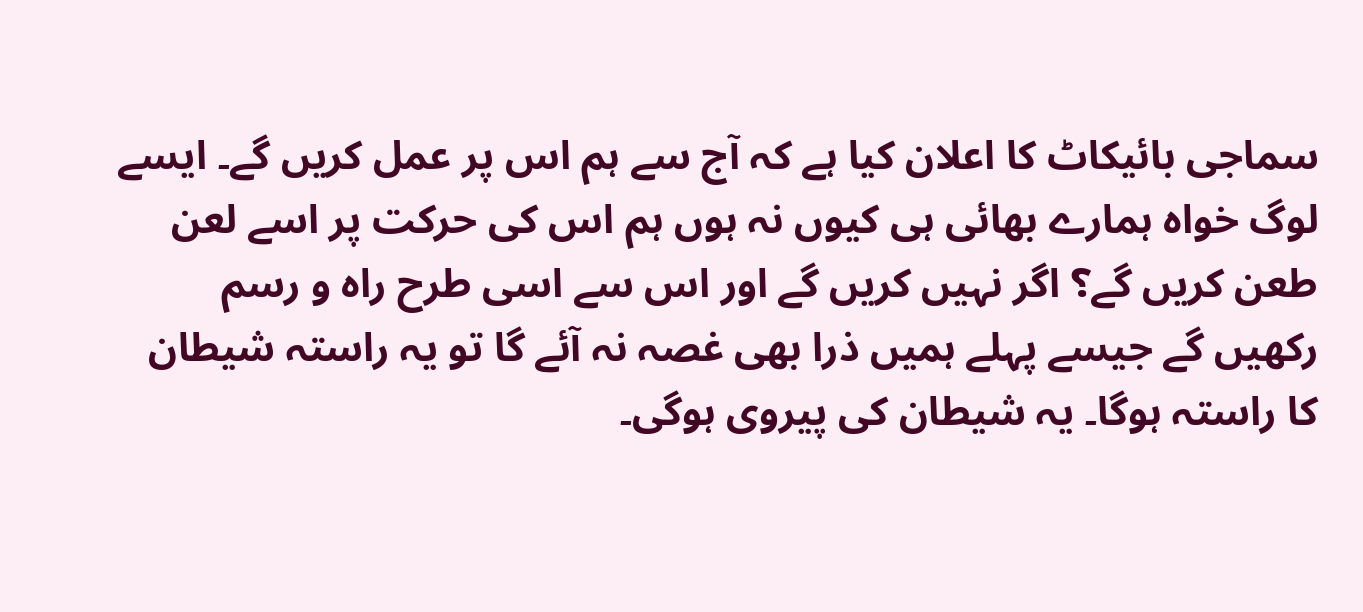سماجی بائیکاٹ کا اعلان کیا ہے کہ آج سے ہم اس پر عمل کریں گے۔ ایسے لوگ خواہ ہمارے بھائی ہی کیوں نہ ہوں ہم اس کی حرکت پر اسے لعن طعن کریں گے؟ اگر نہیں کریں گے اور اس سے اسی طرح راہ و رسم رکھیں گے جیسے پہلے ہمیں ذرا بھی غصہ نہ آئے گا تو یہ راستہ شیطان کا راستہ ہوگا۔ یہ شیطان کی پیروی ہوگی۔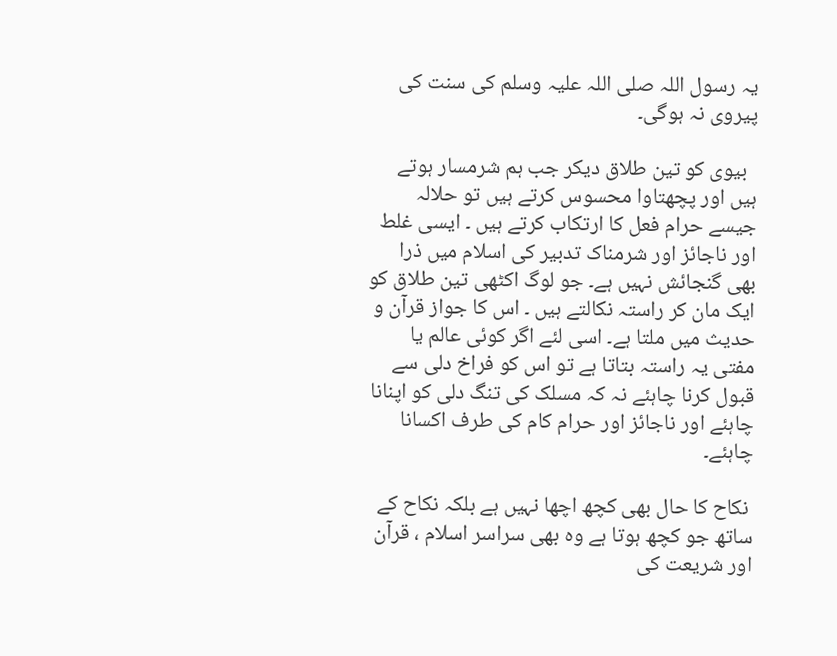یہ رسول اللہ صلی اللہ علیہ وسلم کی سنت کی پیروی نہ ہوگی۔

  بیوی کو تین طلاق دیکر جب ہم شرمسار ہوتے ہیں اور پچھتاوا محسوس کرتے ہیں تو حلالہ جیسے حرام فعل کا ارتکاب کرتے ہیں ۔ ایسی غلط اور ناجائز اور شرمناک تدبیر کی اسلام میں ذرا بھی گنجائش نہیں ہے۔ جو لوگ اکٹھی تین طلاق کو ایک مان کر راستہ نکالتے ہیں ۔ اس کا جواز قرآن و حدیث میں ملتا ہے۔ اسی لئے اگر کوئی عالم یا مفتی یہ راستہ بتاتا ہے تو اس کو فراخ دلی سے قبول کرنا چاہئے نہ کہ مسلک کی تنگ دلی کو اپنانا چاہئے اور ناجائز اور حرام کام کی طرف اکسانا چاہئے۔

 نکاح کا حال بھی کچھ اچھا نہیں ہے بلکہ نکاح کے ساتھ جو کچھ ہوتا ہے وہ بھی سراسر اسلام ، قرآن اور شریعت کی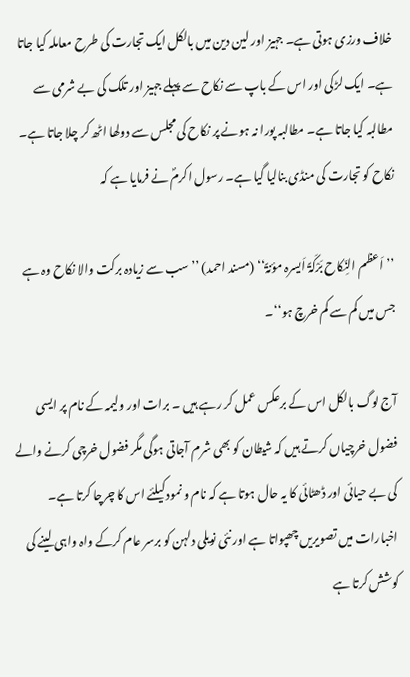خلاف ورزی ہوتی ہے۔ جہیز اور لین دین میں بالکل ایک تجارت کی طرح معاملہ کیا جاتا ہے۔ ایک لڑکی اور اس کے باپ سے نکاح سے پہلے جہیز اور تلک کی بے شرمی سے مطالبہ کیا جاتا ہے۔ مطالبہ پورا نہ ہونے پر نکاح کی مجلس سے دولھا اٹھ کر چلا جاتا ہے۔ نکاح کو تجارت کی منڈی بنالیا گیا ہے۔ رسول اکرمؐ نے فرمایا ہے کہ

’’اَعظم النِّکاح بَرْکَۃً اَیسرہ مؤنۃً‘‘ (مسند احمد) ’’سب سے زیادہ برکت والا نکاح وہ ہے جس میں کم سے کم خرچ ہو‘‘۔

آج لوگ بالکل اس کے برعکس عمل کر رہے ہیں ۔ برات اور ولیمہ کے نام پر ایسی فضول خرچیاں کرتے ہیں کہ شیطان کو بھی شرم آجاتی ہوگی مگر فضول خرچی کرنے والے کی بے حیائی اور ڈھٹائی کا یہ حال ہوتا ہے کہ نام و نمود کیلئے اس کا چرچا کرتا ہے۔ اخبارات میں تصویریں چھپواتا ہے اور نئی نویلی دلہن کو برسر عام کرکے واہ واہی لینے کی کوشش کرتا ہے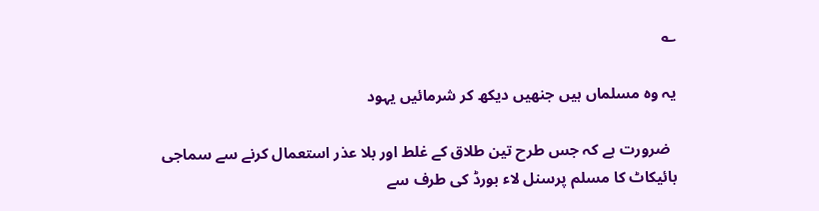؎

یہ وہ مسلماں ہیں جنھیں دیکھ کر شرمائیں یہود

  ضرورت ہے کہ جس طرح تین طلاق کے غلط اور بلا عذر استعمال کرنے سے سماجی بائیکاٹ کا مسلم پرسنل لاء بورڈ کی طرف سے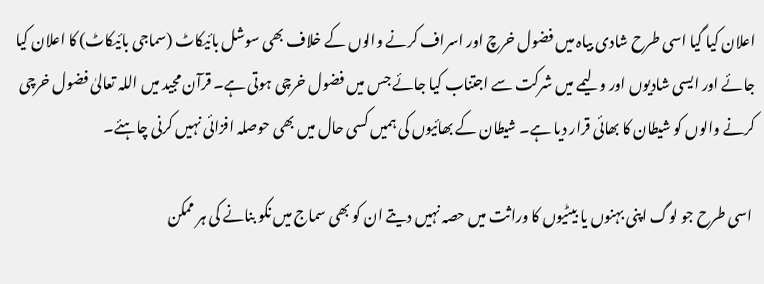اعلان کیا گیا اسی طرح شادی بیاہ میں فضول خرچ اور اسراف کرنے والوں کے خلاف بھی سوشل بائیکاٹ (سماجی بائیکاٹ) کا اعلان کیا جائے اور ایسی شادیوں اور ولیمے میں شرکت سے اجتناب کیا جائے جس میں فضول خرچی ہوتی ہے۔ قرآن مجید میں اللہ تعالیٰ فضول خرچی کرنے والوں کو شیطان کا بھائی قرار دیا ہے۔ شیطان کے بھائیوں کی ہمیں کسی حال میں بھی حوصلہ افزائی نہیں کرنی چاہئے۔

 اسی طرح جو لوگ اپنی بہنوں یا بیٹیوں کا وراثت میں حصہ نہیں دیتے ان کو بھی سماج میں نکو بنانے کی ہر ممکن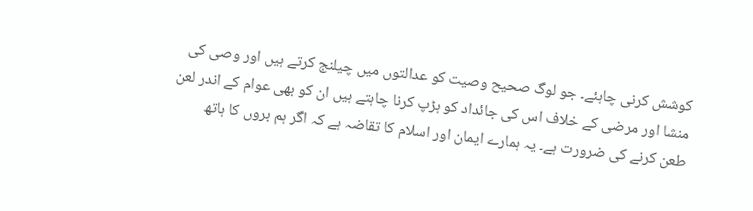کوشش کرنی چاہئے۔ جو لوگ صحیح وصیت کو عدالتوں میں چیلنج کرتے ہیں اور وصی کی منشا اور مرضی کے خلاف اس کی جائداد کو ہڑپ کرنا چاہتے ہیں ان کو بھی عوام کے اندر لعن طعن کرنے کی ضرورت ہے۔ یہ ہمارے ایمان اور اسلام کا تقاضہ ہے کہ اگر ہم بروں کا ہاتھ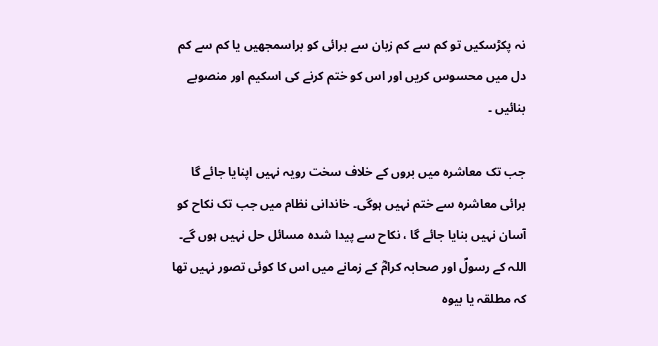نہ پکڑسکیں تو کم سے کم زبان سے برائی کو براسمجھیں یا کم سے کم دل میں محسوس کریں اور اس کو ختم کرنے کی اسکیم اور منصوبے بنائیں ۔

جب تک معاشرہ میں بروں کے خلاف سخت رویہ نہیں اپنایا جائے گا برائی معاشرہ سے ختم نہیں ہوگی۔ خاندانی نظام میں جب تک نکاح کو آسان نہیں بنایا جائے گا ، نکاح سے پیدا شدہ مسائل حل نہیں ہوں گے۔ اللہ کے رسولؐ اور صحابہ کرامؓ کے زمانے میں اس کا کوئی تصور نہیں تھا کہ مطلقہ یا بیوہ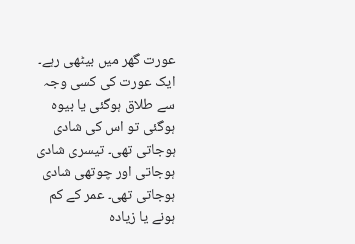عورت گھر میں بیٹھی رہے۔ ایک عورت کی کسی وجہ سے طلاق ہوگئی یا بیوہ ہوگئی تو اس کی شادی ہوجاتی تھی۔ تیسری شادی ہوجاتی اور چوتھی شادی ہوجاتی تھی۔ عمر کے کم ہونے یا زیادہ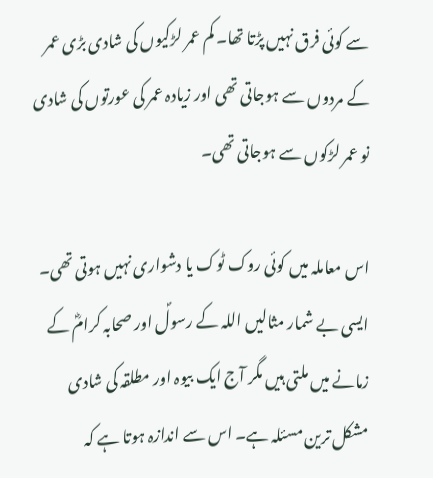سے کوئی فرق نہیں پڑتا تھا۔ کم عمر لڑکیوں کی شادی بڑی عمر کے مردوں سے ہوجاتی تھی اور زیادہ عمر کی عورتوں کی شادی نو عمر لڑکوں سے ہوجاتی تھی۔

اس معاملہ میں کوئی روک ٹوک یا دشواری نہیں ہوتی تھی۔ ایسی بے شمار مثالیں اللہ کے رسولؐ اور صحابہ کرامؓ کے زمانے میں ملتی ہیں مگر آج ایک بیوہ اور مطلقہ کی شادی مشکل ترین مسئلہ ہے۔ اس سے اندازہ ہوتا ہے کہ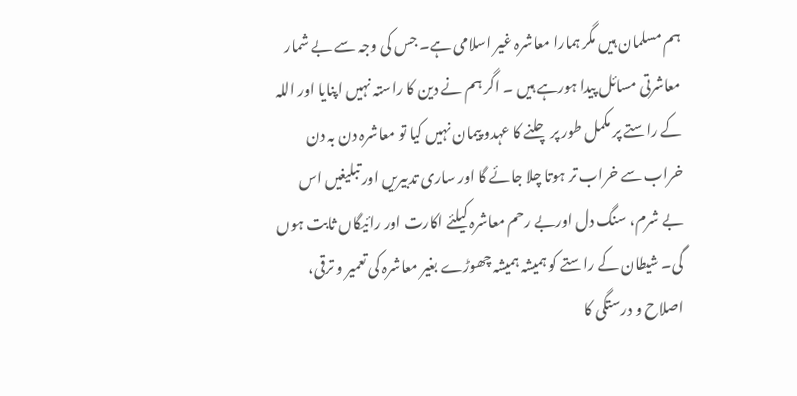ہم مسلمان ہیں مگر ہمارا معاشرہ غیر اسلامی ہے۔ جس کی وجہ سے بے شمار معاشرتی مسائل پیدا ہورہے ہیں ۔ اگر ہم نے دین کا راستہ نہیں اپنایا اور اللہ کے راستے پر مکمل طور پر چلنے کا عہدو پیمان نہیں کیا تو معاشرہ دن بہ دن خراب سے خراب تر ہوتا چلا جائے گا اور ساری تدبیریں اور تبلیغیں اس بے شرم، سنگ دل اوربے رحم معاشرہ کیلئے اکارت اور رائیگاں ثابت ہوں گی۔ شیطان کے راستے کو ہمیشہ ہمیشہ چھوڑے بغیر معاشرہ کی تعمیر و ترقی، اصلاح و درستگی کا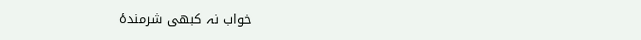خواب نہ کبھی شرمندۂ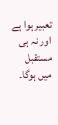تعبیر ہوا ہے اور نہ ہی مستقبل میں ہوگا۔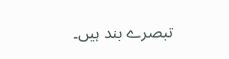تبصرے بند ہیں۔